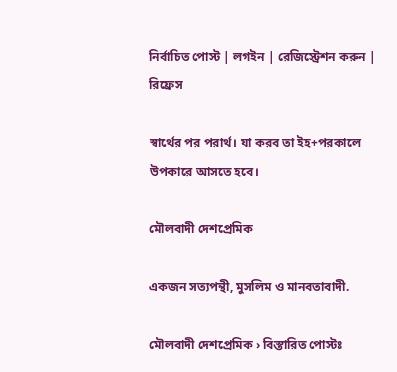নির্বাচিত পোস্ট | লগইন | রেজিস্ট্রেশন করুন | রিফ্রেস

স্বার্থের পর পরার্থ। যা করব তা ইহ+পরকালে উপকারে আসতে হবে।

মৌলবাদী দেশপ্রেমিক

একজন সত্যপন্থী, মুসলিম ও মানবতাবাদী.

মৌলবাদী দেশপ্রেমিক › বিস্তারিত পোস্টঃ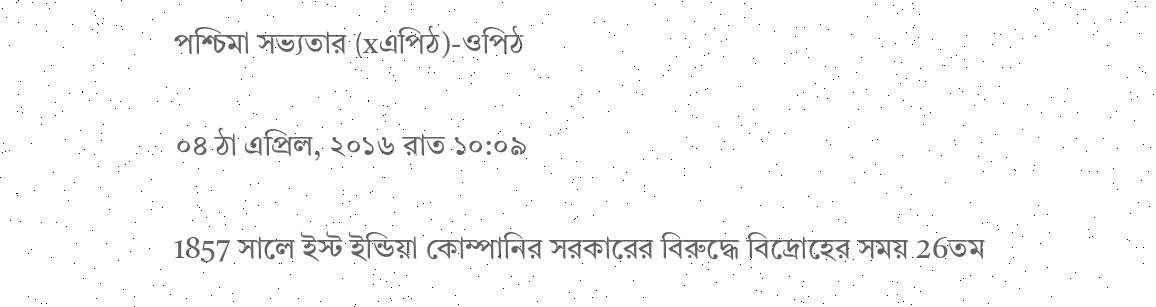পশ্চিমা সভ্যতার (xএপিঠ)-ওপিঠ

০৪ ঠা এপ্রিল, ২০১৬ রাত ১০:০৯

1857 সালে ইস্ট ইন্ডিয়া কোম্পানির সরকারের বিরুদ্ধে বিদ্রোহের সময় 26তম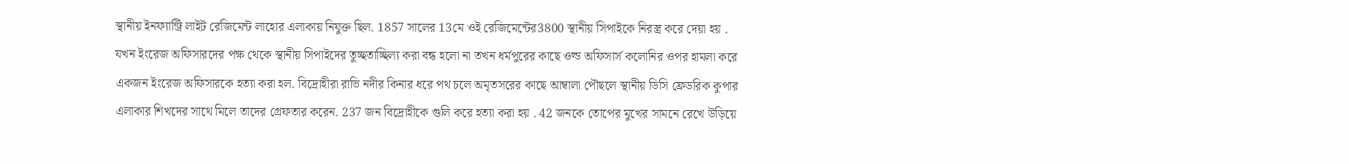স্থানীয় ইনফ্যান্ট্রি লাইট রেজিমেন্ট লাহোর এলাকায় নিযুক্ত ছিল. 1857 সালের 13মে ওই রেজিমেন্টের3800 স্থানীয় সিপাইকে নিরস্ত্র করে দেয়া হয় . যখন ইংরেজ অফিসারদের পক্ষ থেকে স্থানীয় সিপাইদের তুচ্ছতাচ্ছিল্য করা বন্ধ হলো না তখন ধর্মপুরের কাছে ওল্ড অফিসার্স কলোনির ওপর হামলা করে একজন ইংরেজ অফিসারকে হত্যা করা হল. বিদ্রোহীরা রাভি নদীর কিনার ধরে পথ চলে অমৃতসরের কাছে আম্বালা পৌছলে স্থানীয় ডিসি ফ্রেডরিক কুপার এলাকার শিখদের সাথে মিলে তাদের গ্রেফতার করেন. 237 জন বিদ্রোহীকে গুলি করে হত্যা করা হয় . 42 জনকে তোপের মুখের সামনে রেখে উড়িয়ে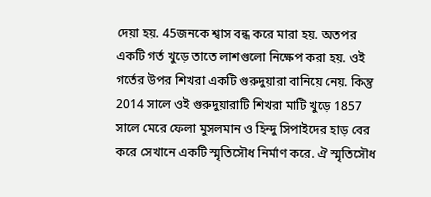দেয়া হয়. 45জনকে শ্বাস বন্ধ করে মারা হয়. অতপর একটি গর্ত খুড়ে তাতে লাশগুলো নিক্ষেপ করা হয়. ওই গর্তের উপর শিখরা একটি গুরুদুয়ারা বানিয়ে নেয়. কিন্তু 2014 সালে ওই গুরুদুয়ারাটি শিখরা মাটি খুড়ে 1857 সালে মেরে ফেলা মুসলমান ও হিন্দু সিপাইদের হাড় বের করে সেখানে একটি স্মৃতিসৌধ নির্মাণ করে. ঐ স্মৃতিসৌধ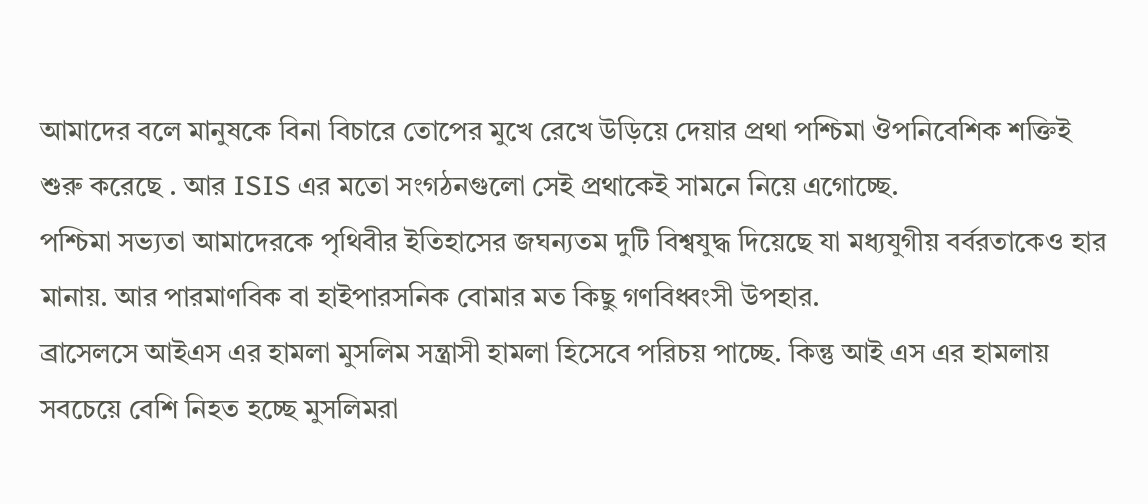আমাদের বলে মানুষকে বিনা বিচারে তোপের মুখে রেখে উড়িয়ে দেয়ার প্রথা পশ্চিমা ঔপনিবেশিক শক্তিই শুরু করেছে . আর ISIS এর মতো সংগঠনগুলো সেই প্রথাকেই সামনে নিয়ে এগোচ্ছে.
পশ্চিমা সভ্যতা আমাদেরকে পৃথিবীর ইতিহাসের জঘন্যতম দুটি বিশ্বযুদ্ধ দিয়েছে যা মধ্যযুগীয় বর্বরতাকেও হার মানায়. আর পারমাণবিক বা হাইপারসনিক বোমার মত কিছু গণবিধ্বংসী উপহার.
ব্রাসেলসে আইএস এর হামলা মুসলিম সন্ত্রাসী হামলা হিসেবে পরিচয় পাচ্ছে. কিন্তু আই এস এর হামলায় সবচেয়ে বেশি নিহত হচ্ছে মুসলিমরা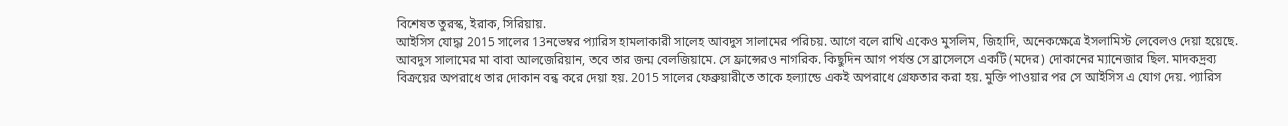বিশেষত তুরস্ক, ইরাক, সিরিয়ায়.
আইসিস যোদ্ধা 2015 সালের 13নভেম্বর প্যারিস হামলাকারী সালেহ আবদুস সালামের পরিচয়. আগে বলে রাখি একেও মুসলিম, জিহাদি, অনেকক্ষেত্রে ইসলামিস্ট লেবেলও দেয়া হয়েছে.
আবদুস সালামের মা বাবা আলজেরিয়ান, তবে তার জন্ম বেলজিয়ামে. সে ফ্রান্সেরও নাগরিক. কিছুদিন আগ পর্যন্ত সে ব্রাসেলসে একটি (মদের) দোকানের ম্যানেজার ছিল. মাদকদ্রব্য বিক্রয়ের অপরাধে তার দোকান বন্ধ করে দেয়া হয়. 2015 সালের ফেব্রুয়ারীতে তাকে হল্যান্ডে একই অপরাধে গ্রেফতার করা হয়. মুক্তি পাওয়ার পর সে আইসিস এ যোগ দেয়. প্যারিস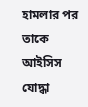হামলার পর তাকে আইসিস যোদ্ধা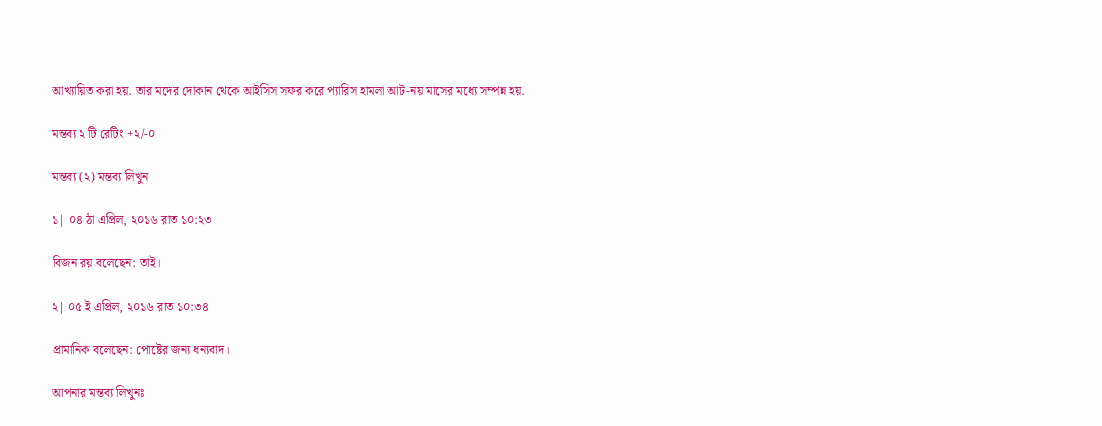আখ্যায়িত করা হয়. তার মদের দোকান থেকে আইসিস সফর করে প্যারিস হামলা আট-নয় মাসের মধ্যে সম্পন্ন হয়.

মন্তব্য ২ টি রেটিং +২/-০

মন্তব্য (২) মন্তব্য লিখুন

১| ০৪ ঠা এপ্রিল, ২০১৬ রাত ১০:২৩

বিজন রয় বলেছেন: তাই।

২| ০৫ ই এপ্রিল, ২০১৬ রাত ১০:৩৪

প্রামানিক বলেছেন: পোষ্টের জন্য ধন্যবাদ।

আপনার মন্তব্য লিখুনঃ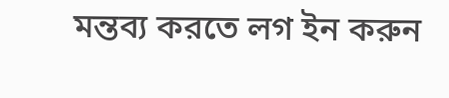মন্তব্য করতে লগ ইন করুন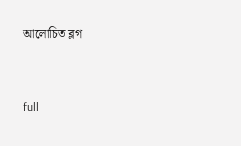আলোচিত ব্লগ


full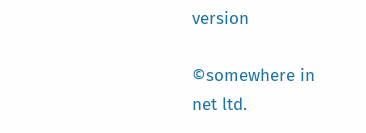version

©somewhere in net ltd.